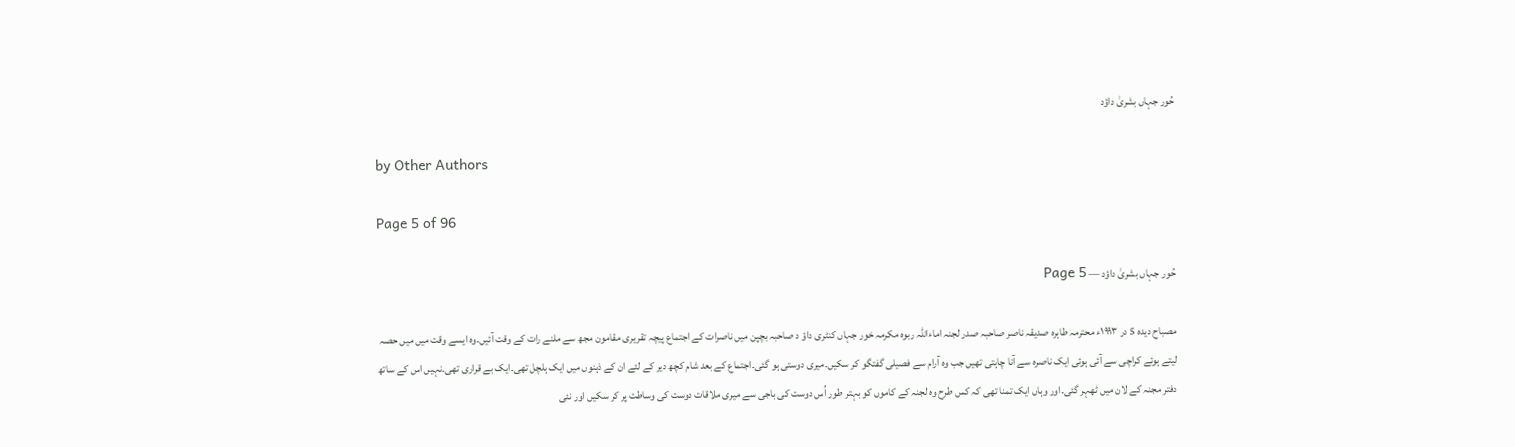حُور جہاں بشریٰ داؤد

by Other Authors

Page 5 of 96

حُور جہاں بشریٰ داؤد — Page 5

مصباح دیده 5 در ۱۹۹۳ء محترمہ طاہرہ صدیقہ ناصر صاحبہ صدر لجنہ اماءاللہ ربوہ مکرمہ خور جہاں کنٹری داؤ د صاحبہ بچپن میں ناصرات کے اجتماع پیچہ تقریری مقامون مجھ سے ملنے رات کے وقت آئیں۔وہ ایسے وقت میں میں حصہ لیتے ہوئے کراچی سے آئی ہوئی ایک ناصرہ سے آنا چاہتی تھیں جب وہ آرام سے فصیلی گفتگو کر سکیں۔میری دوستی ہو گئی۔اجتماع کے بعد شام کچھ دیر کے لئے ان کے ذہنوں میں ایک ہلچل تھی۔ایک بے قراری تھی۔نہیں اس کے ساتھ دفتر مجنہ کے لان میں ٹھہر گئی۔اور وہاں ایک تمنا تھی کہ کس طرح وہ لجنہ کے کاموں کو بہتر طور اُس دوست کی باجی سے میری ملاقات دوست کی وساطت پر کر سکیں اور نئی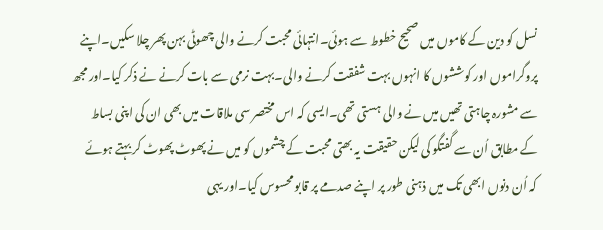نسل کو دین کے کاموں میں صحیح خطوط سے ہوئی۔انتہائی محبت کرنے والی چھوٹی بہن پھر چلا سکیں۔اپنے پروگراموں اور کوششوں کا انہوں بہت شفقت کرنے والی۔بہت نرمی سے بات کرنے نے ذکر کیا۔اور مجھ سے مشورہ چاہتی تھیں میں نے والی ہستی تھی۔ایسی کہ اس مختصر سی ملاقات میں بھی ان کی اپنی بساط کے مطابق اُن سے گفتگو کی لیکن حقیقت یہ بھتی محبت کے چشموں کو میں نے پھوٹ پھوٹ کر بہتے ہوئے کہ اُن دنوں ابھی تک میں ذہنی طور پر اپنے صدمے پر قابو محسوس کیا۔اور یہی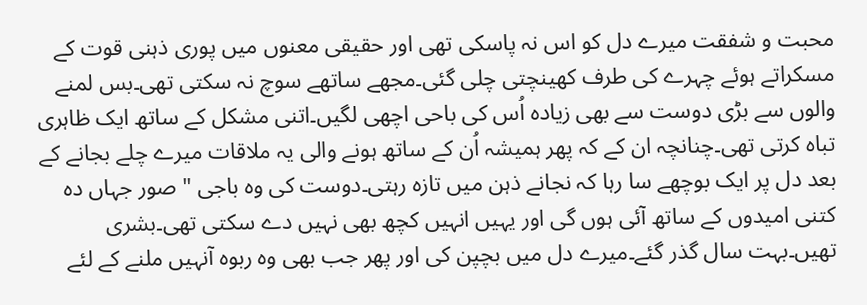محبت و شفقت میرے دل کو اس نہ پاسکی تھی اور حقیقی معنوں میں پوری ذہنی قوت کے مسکراتے ہوئے چہرے کی طرف کھینچتی چلی گئی۔مجھے ساتھے سوچ نہ سکتی تھی۔بس لمنے والوں سے بڑی دوست سے بھی زیادہ اُس کی باحی اچھی لگیں۔اتنی مشکل کے ساتھ ایک ظاہری تباہ کرتی تھی۔چنانچہ ان کے کہ پھر ہمیشہ اُن کے ساتھ ہونے والی یہ ملاقات میرے چلے بجانے کے بعد دل پر ایک بوچھے سا رہا کہ نجانے ذہن میں تازہ رہتی۔دوست کی وہ باجی " صور جہاں دہ کتنی امیدوں کے ساتھ آئی ہوں گی اور یہیں انہیں کچھ بھی نہیں دے سکتی تھی۔بشری تھیں۔بہت سال گذر گئے۔میرے دل میں بچپن کی اور پھر جب بھی وہ ربوہ آنہیں ملنے کے لئے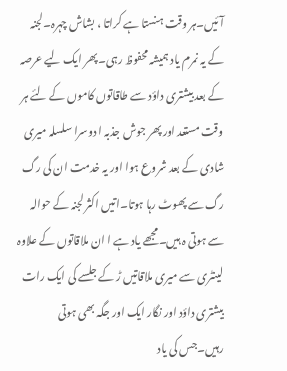آئیں۔ہر وقت ہنستا ہے کراتا ، بشاش چہرہ۔لجنہ کے یہ نمرم یاد ہمیشہ محفوظ رہی۔پھر ایک لیے عرصہ کے بعد بیشتری داؤد سے طاقاتوں کاموں کے لئے ہر وقت مستعد اور پھر جوش جذبہ ا دوسرا سلسلہ میری شادی کے بعد شروع ہوا اور یہ خدمت ان کی رگ رگ سے پھوٹ رہا ہوتا۔اتیں اکثر لجنہ کے حوالہ سے ہوتی ہ ہیں۔مجھے یاد ہے ا ان ملاقاتوں کے علاوہ لینٹری سے میری ملاقاتیں ڑ کے جلسے کی ایک رات بیشتری داؤد اور نگار ایک اور جگہ بھی ہوتی رہیں۔جس کی یاد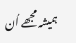ہمیشہ مجھے اُن